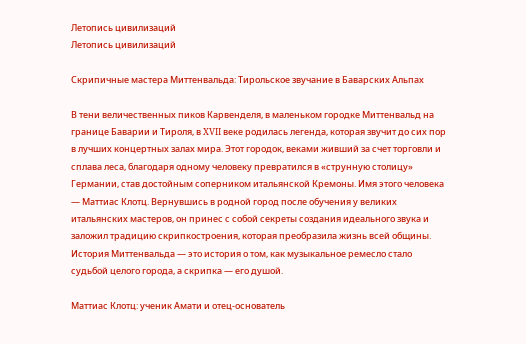Летопись цивилизаций
Летопись цивилизаций

Скрипичные мастера Миттенвальда: Тирольское звучание в Баварских Альпах

В тени величественных пиков Карвенделя, в маленьком городке Миттенвальд на границе Баварии и Тироля, в XVII веке родилась легенда, которая звучит до сих пор в лучших концертных залах мира. Этот городок, веками живший за счет торговли и сплава леса, благодаря одному человеку превратился в «струнную столицу» Германии, став достойным соперником итальянской Кремоны. Имя этого человека — Маттиас Клотц. Вернувшись в родной город после обучения у великих итальянских мастеров, он принес с собой секреты создания идеального звука и заложил традицию скрипкостроения, которая преобразила жизнь всей общины. История Миттенвальда — это история о том, как музыкальное ремесло стало судьбой целого города, а скрипка — его душой.

Маттиас Клотц: ученик Амати и отец-основатель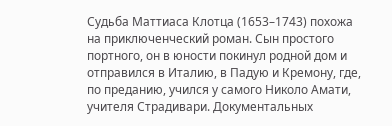Судьба Маттиаса Клотца (1653–1743) похожа на приключенческий роман. Сын простого портного, он в юности покинул родной дом и отправился в Италию, в Падую и Кремону, где, по преданию, учился у самого Николо Амати, учителя Страдивари. Документальных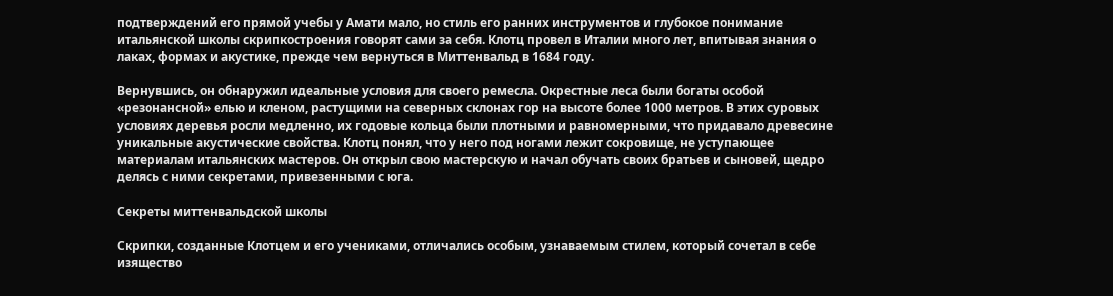подтверждений его прямой учебы у Амати мало, но стиль его ранних инструментов и глубокое понимание итальянской школы скрипкостроения говорят сами за себя. Клотц провел в Италии много лет, впитывая знания о лаках, формах и акустике, прежде чем вернуться в Миттенвальд в 1684 году.

Вернувшись, он обнаружил идеальные условия для своего ремесла. Окрестные леса были богаты особой «резонансной» елью и кленом, растущими на северных склонах гор на высоте более 1000 метров. В этих суровых условиях деревья росли медленно, их годовые кольца были плотными и равномерными, что придавало древесине уникальные акустические свойства. Клотц понял, что у него под ногами лежит сокровище, не уступающее материалам итальянских мастеров. Он открыл свою мастерскую и начал обучать своих братьев и сыновей, щедро делясь с ними секретами, привезенными с юга.

Секреты миттенвальдской школы

Скрипки, созданные Клотцем и его учениками, отличались особым, узнаваемым стилем, который сочетал в себе изящество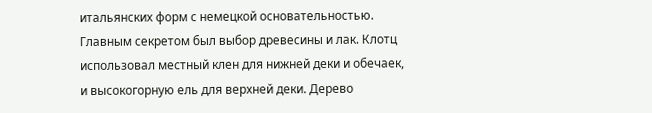итальянских форм с немецкой основательностью. Главным секретом был выбор древесины и лак. Клотц использовал местный клен для нижней деки и обечаек, и высокогорную ель для верхней деки. Дерево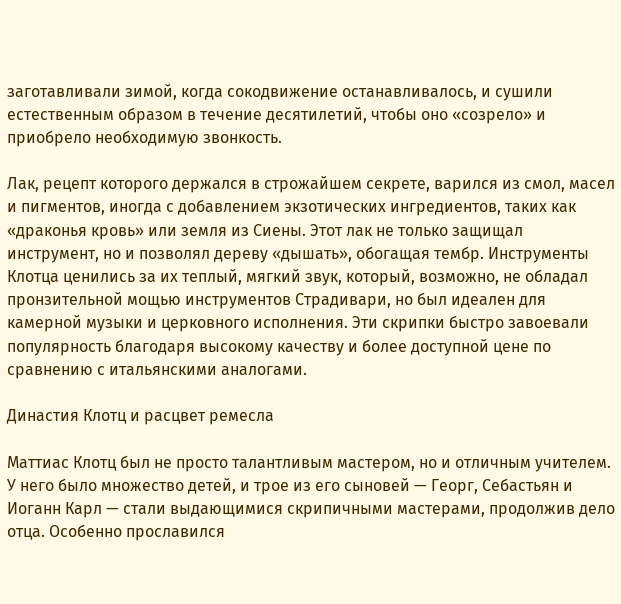заготавливали зимой, когда сокодвижение останавливалось, и сушили естественным образом в течение десятилетий, чтобы оно «созрело» и приобрело необходимую звонкость.

Лак, рецепт которого держался в строжайшем секрете, варился из смол, масел и пигментов, иногда с добавлением экзотических ингредиентов, таких как «драконья кровь» или земля из Сиены. Этот лак не только защищал инструмент, но и позволял дереву «дышать», обогащая тембр. Инструменты Клотца ценились за их теплый, мягкий звук, который, возможно, не обладал пронзительной мощью инструментов Страдивари, но был идеален для камерной музыки и церковного исполнения. Эти скрипки быстро завоевали популярность благодаря высокому качеству и более доступной цене по сравнению с итальянскими аналогами.

Династия Клотц и расцвет ремесла

Маттиас Клотц был не просто талантливым мастером, но и отличным учителем. У него было множество детей, и трое из его сыновей — Георг, Себастьян и Иоганн Карл — стали выдающимися скрипичными мастерами, продолжив дело отца. Особенно прославился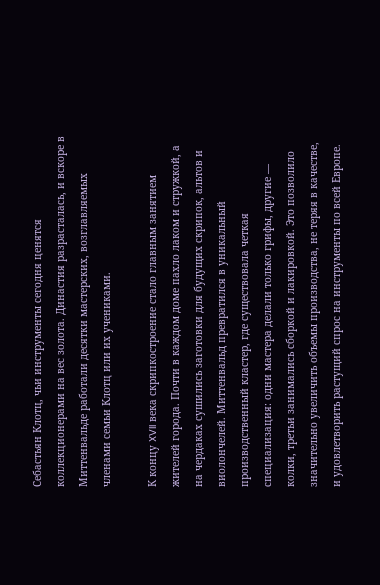Себастьян Клотц, чьи инструменты сегодня ценятся коллекционерами на вес золота. Династия разрасталась, и вскоре в Миттенвальде работали десятки мастерских, возглавляемых членами семьи Клотц или их учениками.

К концу XVII века скрипкостроение стало главным занятием жителей города. Почти в каждом доме пахло лаком и стружкой, а на чердаках сушились заготовки для будущих скрипок, альтов и виолончелей. Миттенвальд превратился в уникальный производственный кластер, где существовала четкая специализация: одни мастера делали только грифы, другие — колки, третьи занимались сборкой и лакировкой. Это позволило значительно увеличить объемы производства, не теряя в качестве, и удовлетворить растущий спрос на инструменты по всей Европе.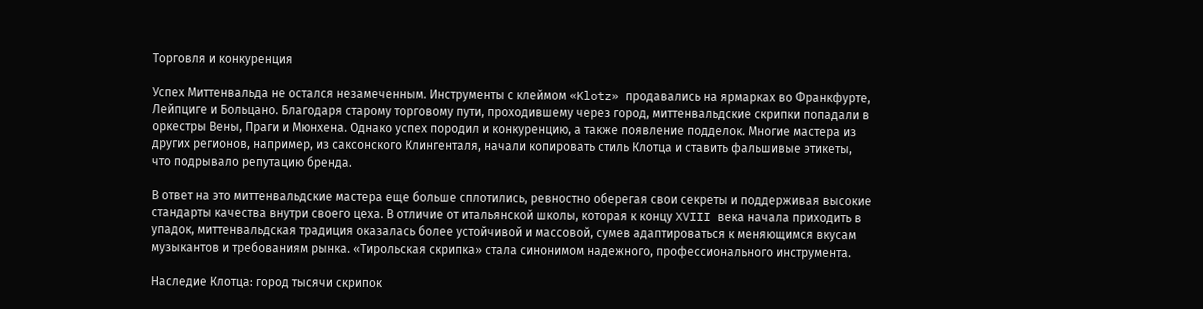Торговля и конкуренция

Успех Миттенвальда не остался незамеченным. Инструменты с клеймом «Klotz» продавались на ярмарках во Франкфурте, Лейпциге и Больцано. Благодаря старому торговому пути, проходившему через город, миттенвальдские скрипки попадали в оркестры Вены, Праги и Мюнхена. Однако успех породил и конкуренцию, а также появление подделок. Многие мастера из других регионов, например, из саксонского Клингенталя, начали копировать стиль Клотца и ставить фальшивые этикеты, что подрывало репутацию бренда.

В ответ на это миттенвальдские мастера еще больше сплотились, ревностно оберегая свои секреты и поддерживая высокие стандарты качества внутри своего цеха. В отличие от итальянской школы, которая к концу XVIII века начала приходить в упадок, миттенвальдская традиция оказалась более устойчивой и массовой, сумев адаптироваться к меняющимся вкусам музыкантов и требованиям рынка. «Тирольская скрипка» стала синонимом надежного, профессионального инструмента.

Наследие Клотца: город тысячи скрипок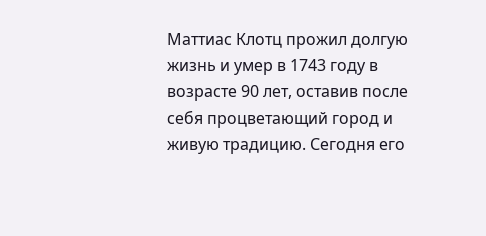Маттиас Клотц прожил долгую жизнь и умер в 1743 году в возрасте 90 лет, оставив после себя процветающий город и живую традицию. Сегодня его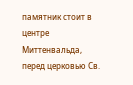памятник стоит в центре Миттенвальда, перед церковью Св.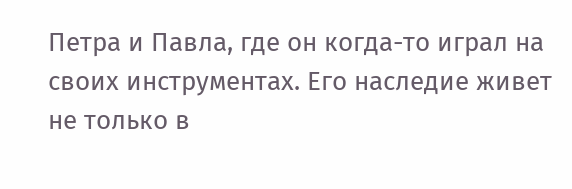Петра и Павла, где он когда-то играл на своих инструментах. Его наследие живет не только в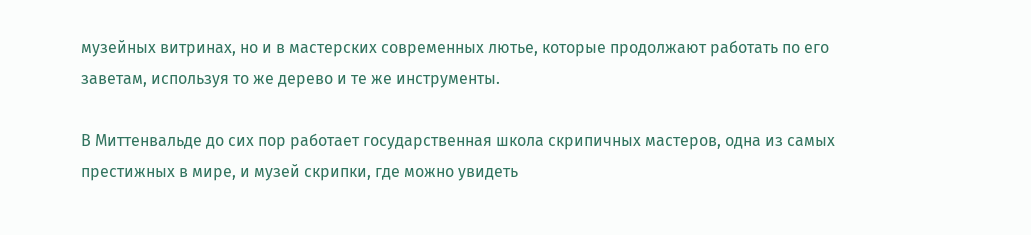музейных витринах, но и в мастерских современных лютье, которые продолжают работать по его заветам, используя то же дерево и те же инструменты.

В Миттенвальде до сих пор работает государственная школа скрипичных мастеров, одна из самых престижных в мире, и музей скрипки, где можно увидеть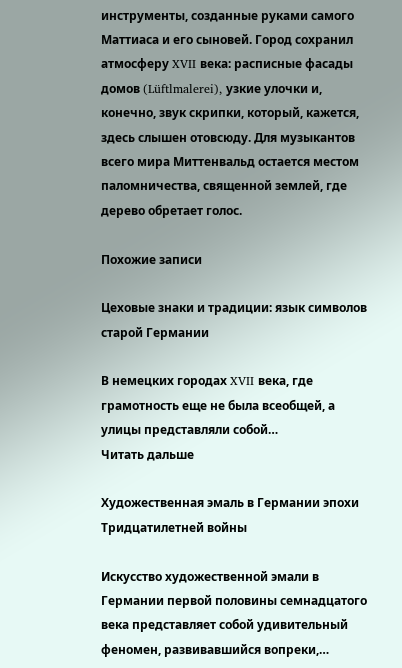инструменты, созданные руками самого Маттиаса и его сыновей. Город сохранил атмосферу XVII века: расписные фасады домов (Lüftlmalerei), узкие улочки и, конечно, звук скрипки, который, кажется, здесь слышен отовсюду. Для музыкантов всего мира Миттенвальд остается местом паломничества, священной землей, где дерево обретает голос.

Похожие записи

Цеховые знаки и традиции: язык символов старой Германии

В немецких городах XVII века, где грамотность еще не была всеобщей, а улицы представляли собой…
Читать дальше

Художественная эмаль в Германии эпохи Тридцатилетней войны

Искусство художественной эмали в Германии первой половины семнадцатого века представляет собой удивительный феномен, развивавшийся вопреки,…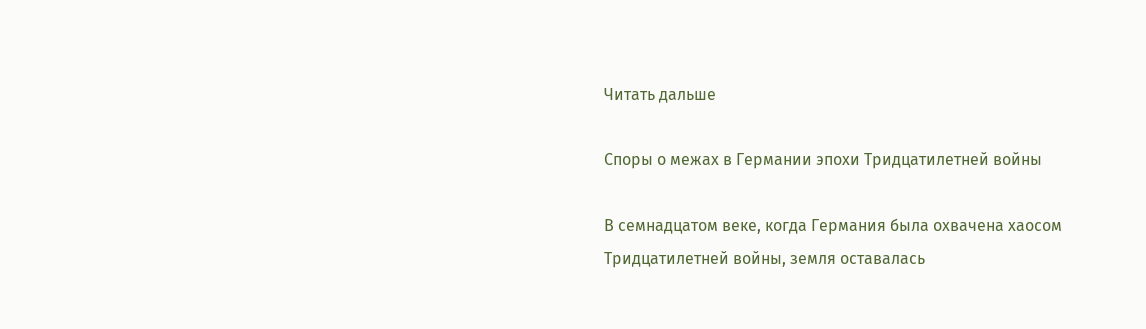Читать дальше

Споры о межах в Германии эпохи Тридцатилетней войны

В семнадцатом веке, когда Германия была охвачена хаосом Тридцатилетней войны, земля оставалась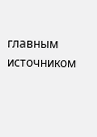главным источником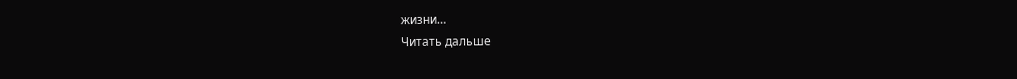жизни…
Читать дальше